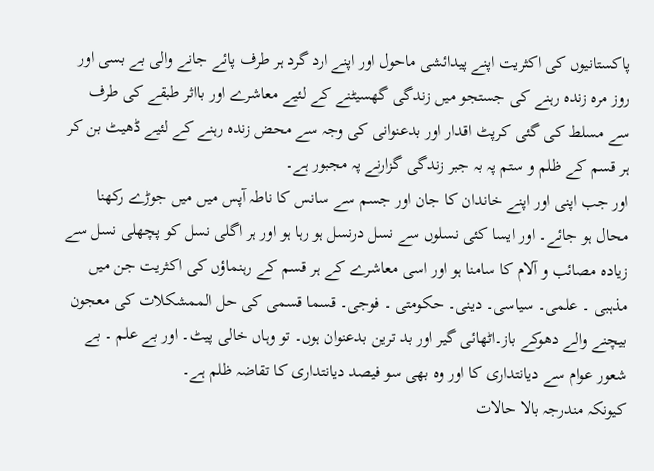پاکستانیوں کی اکثریت اپنے پیدائشی ماحول اور اپنے ارد گرد ہر طرف پائے جانے والی بے بسی اور روز مرہ زندہ رہنے کی جستجو میں زندگی گھسیٹنے کے لئیے معاشرے اور بااثر طبقے کی طرف سے مسلط کی گئی کرپٹ اقدار اور بدعنوانی کی وجہ سے محض زندہ رہنے کے لئیے ڈھیٹ بن کر ہر قسم کے ظلم و ستم پہ بہ جبر زندگی گزارنے پہ مجبور ہے۔
اور جب اپنی اور اپنے خاندان کا جان اور جسم سے سانس کا ناطہ آپس میں میں جوڑے رکھنا محال ہو جائے۔ اور ایسا کئی نسلوں سے نسل درنسل ہو رہا ہو اور ہر اگلی نسل کو پچھلی نسل سے زیادہ مصائب و آلام کا سامنا ہو اور اسی معاشرے کے ہر قسم کے رہنماؤں کی اکثریت جن میں مذہبی ۔ علمی۔ سیاسی۔ دینی۔ حکومتی ۔ فوجی۔ قسما قسمی کی حل الممشکلات کی معجون بیچنے والے دھوکے باز۔اٹھائی گیر اور بد ترین بدعنوان ہوں۔ تو وہاں خالی پیٹ۔ اور بے علم ۔ بے شعور عوام سے دیانتداری کا اور وہ بھی سو فیصد دیانتداری کا تقاضہ ظلم ہے۔
کیونکہ مندرجہ بالا حالات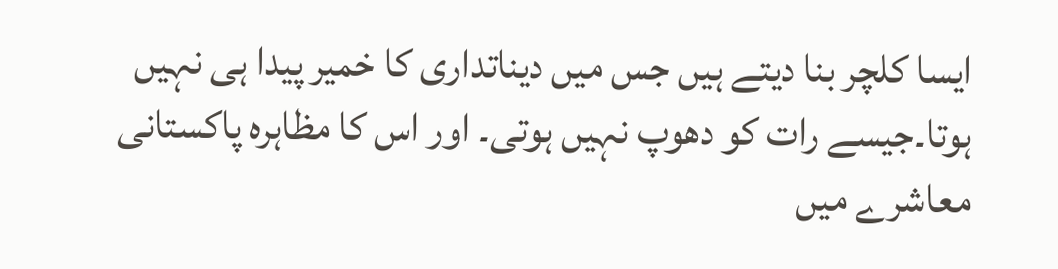ایسا کلچر بنا دیتے ہیں جس میں دیناتداری کا خمیر پیدا ہی نہیں ہوتا۔جیسے رات کو دھوپ نہیں ہوتی۔ اور اس کا مظاہرہ پاکستانی معاشرے میں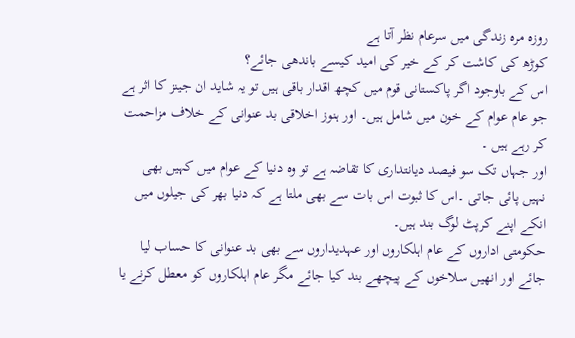روزہ مرہ زندگی میں سرعام نظر آتا ہے
کوڑھ کی کاشت کر کے خیر کی امید کیسے باندھی جائے؟
اس کے باوجود اگر پاکستانی قوم میں کچھ اقدار باقی ہیں تو یہ شاید ان جینز کا اثر ہے جو عام عوام کے خون میں شامل ہیں۔ اور ہنوز اخلاقی بد عنوانی کے خلاف مزاحمت کر رہے ہیں ۔
اور جہاں تک سو فیصد دیانتداری کا تقاضہ ہے تو وہ دنیا کے عوام میں کہیں بھی نہیں پائی جاتی ۔اس کا ثبوت اس بات سے بھی ملتا ہے کہ دنیا بھر کی جیلوں میں انکے اپنے کرپٹ لوگ بند ہیں۔
حکومتی اداروں کے عام اہلکاروں اور عہدیداروں سے بھی بد عنوانی کا حساب لیا جائے اور انھیں سلاخوں کے پیچھے بند کیا جائے مگر عام اہلکاروں کو معطل کرنے یا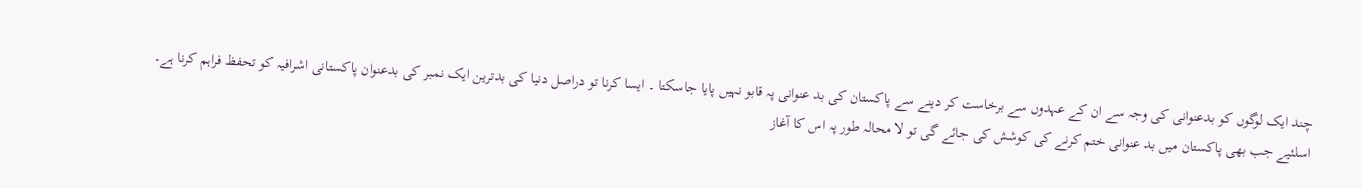چند ایک لوگوں کو بدعنوانی کی وجہ سے ان کے عہدوں سے برخاست کر دینے سے پاکستان کی بد عنوانی پہ قابو نہیں پایا جاسکتا ۔ ایسا کرنا تو دراصل دنیا کی بدترین ایک نمبر کی بدعنوان پاکستانی اشرافیہ کو تحفظ فراہم کرنا ہے۔
اسلئیے جب بھی پاکستان میں بد عنوانی ختم کرنے کی کوشش کی جائے گی تو لا محالہ طور پہ اس کا آغاز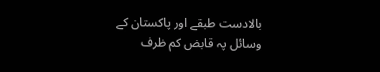بالادست طبقے اور پاکستان کے وسائل پہ قابض کم ظرف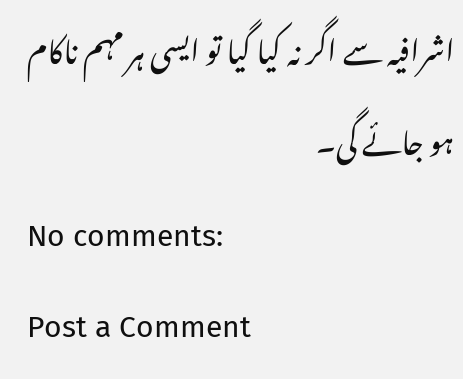اشرافیہ سے اگر نہ کیا گیا تو ایسی ہر مہم ناکام ہو جائے گی۔
No comments:
Post a Comment